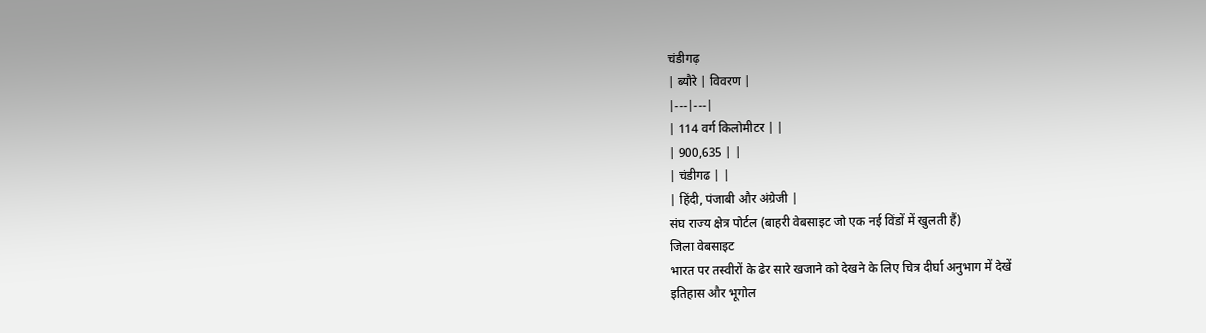चंडीगढ़
| ब्यौरे | विवरण |
|---|---|
| 114 वर्ग किलोमीटर | |
| 900,635 | |
| चंडीगढ | |
| हिंदी, पंजाबी और अंग्रेजी |
संघ राज्य क्षेत्र पोर्टल (बाहरी वेबसाइट जो एक नई विंडों में खुलती हैं)
जिला वेबसाइट
भारत पर तस्वीरों के ढेर सारे खजाने को देखने के लिए चित्र दीर्घा अनुभाग में देखें
इतिहास और भूगोल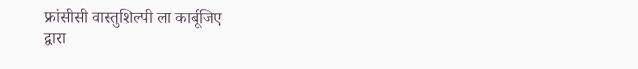फ्रांसीसी वास्तुशिल्पी ला कार्बूजिए
द्वारा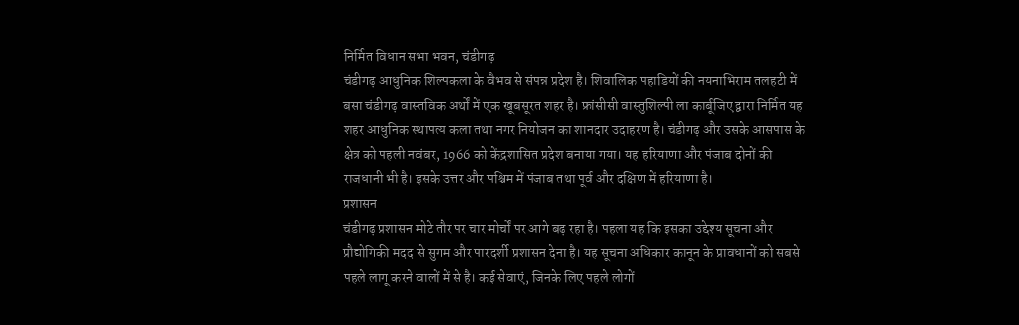निर्मित विधान सभा भवन, चंडीगढ़
चंडीगढ़ आधुनिक शिल्पकला के वैभव से संपन्न प्रदेश है। शिवालिक पहाडियों की नयनाभिराम तलहटी में बसा चंडीगढ़ वास्तविक अर्थों में एक खूबसूरत शहर है। फ्रांसीसी वास्तुशिल्पी ला कार्बूजिए द्वारा निर्मित यह शहर आधुनिक स्थापत्य कला तथा नगर नियोजन का शानदार उदाहरण है। चंडीगढ़ और उसके आसपास के क्षेत्र को पहली नवंबर, 1966 को केंद्रशासित प्रदेश बनाया गया। यह हरियाणा और पंजाब दोनों की राजधानी भी है। इसके उत्तर और पश्चिम में पंजाब तथा पूर्व और दक्षिण में हरियाणा है।
प्रशासन
चंडीगढ़ प्रशासन मोटे तौर पर चार मोर्चों पर आगे बढ़ रहा है। पहला यह कि इसका उद्देश्य सूचना और प्रौद्योगिकी मदद से सुगम और पारदर्शी प्रशासन देना है। यह सूचना अधिकार कानून के प्रावधानों को सबसे पहले लागू करने वालों में से है। कई सेवाएं, जिनके लिए पहले लोगों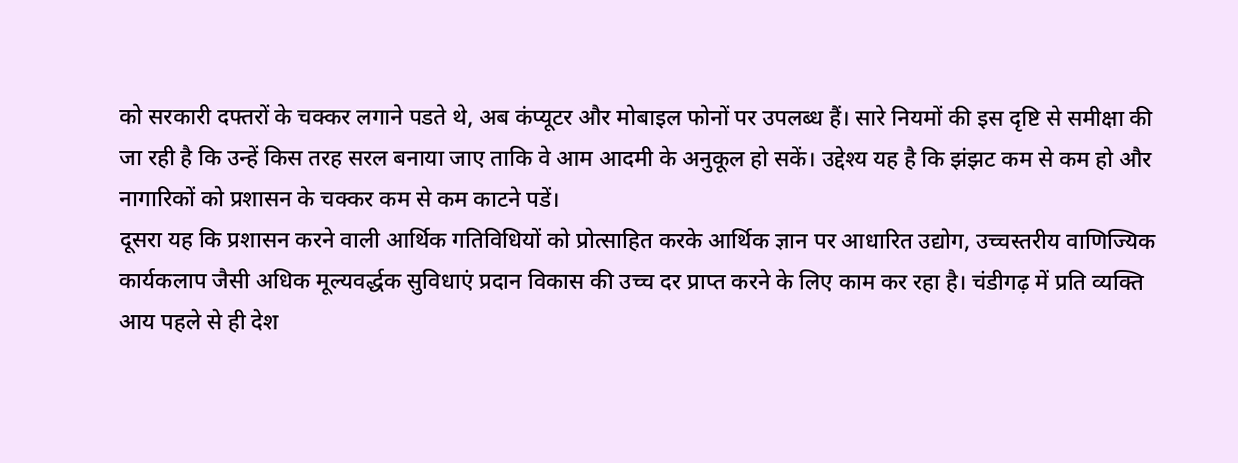को सरकारी दफ्तरों के चक्कर लगाने पडते थे, अब कंप्यूटर और मोबाइल फोनों पर उपलब्ध हैं। सारे नियमों की इस दृष्टि से समीक्षा की जा रही है कि उन्हें किस तरह सरल बनाया जाए ताकि वे आम आदमी के अनुकूल हो सकें। उद्देश्य यह है कि झंझट कम से कम हो और नागारिकों को प्रशासन के चक्कर कम से कम काटने पडें।
दूसरा यह कि प्रशासन करने वाली आर्थिक गतिविधियों को प्रोत्साहित करके आर्थिक ज्ञान पर आधारित उद्योग, उच्चस्तरीय वाणिज्यिक कार्यकलाप जैसी अधिक मूल्यवर्द्धक सुविधाएं प्रदान विकास की उच्च दर प्राप्त करने के लिए काम कर रहा है। चंडीगढ़ में प्रति व्यक्ति आय पहले से ही देश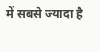में सबसे ज्यादा है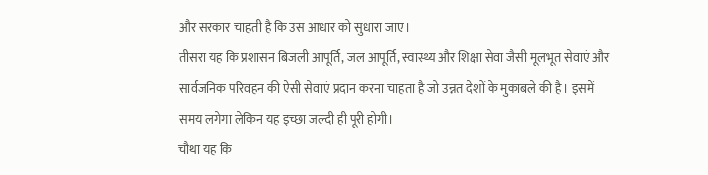और सरकार चाहती है कि उस आधार को सुधारा जाए।
तीसरा यह कि प्रशासन बिजली आपूर्ति, जल आपूर्ति, स्वास्थ्य और शिक्षा सेवा जैसी मूलभूत सेवाएं और सार्वजनिक परिवहन की ऐसी सेवाएं प्रदान करना चाहता है जो उन्नत देशों के मुकाबले की है। इसमें समय लगेगा लेकिन यह इच्छा जल्दी ही पूरी होगी।
चौथा यह कि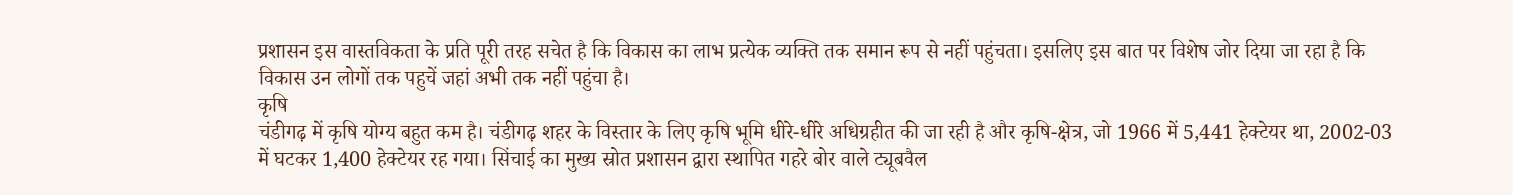प्रशासन इस वास्तविकता के प्रति पूरी तरह सचेत है कि विकास का लाभ प्रत्येक व्यक्ति तक समान रूप से नहीं पहुंचता। इसलिए इस बात पर विशेष जोर दिया जा रहा है कि विकास उन लोगों तक पहुचें जहां अभी तक नहीं पहुंचा है।
कृषि
चंडीगढ़ में कृषि योग्य बहुत कम है। चंडीगढ़ शहर के विस्तार के लिए कृषि भूमि धीरे-धीरे अधिग्रहीत की जा रही है और कृषि-क्षेत्र, जो 1966 में 5,441 हेक्टेयर था, 2002-03 में घटकर 1,400 हेक्टेयर रह गया। सिंचाई का मुख्य स्रोत प्रशासन द्वारा स्थापित गहरे बोर वाले ट्यूबवैल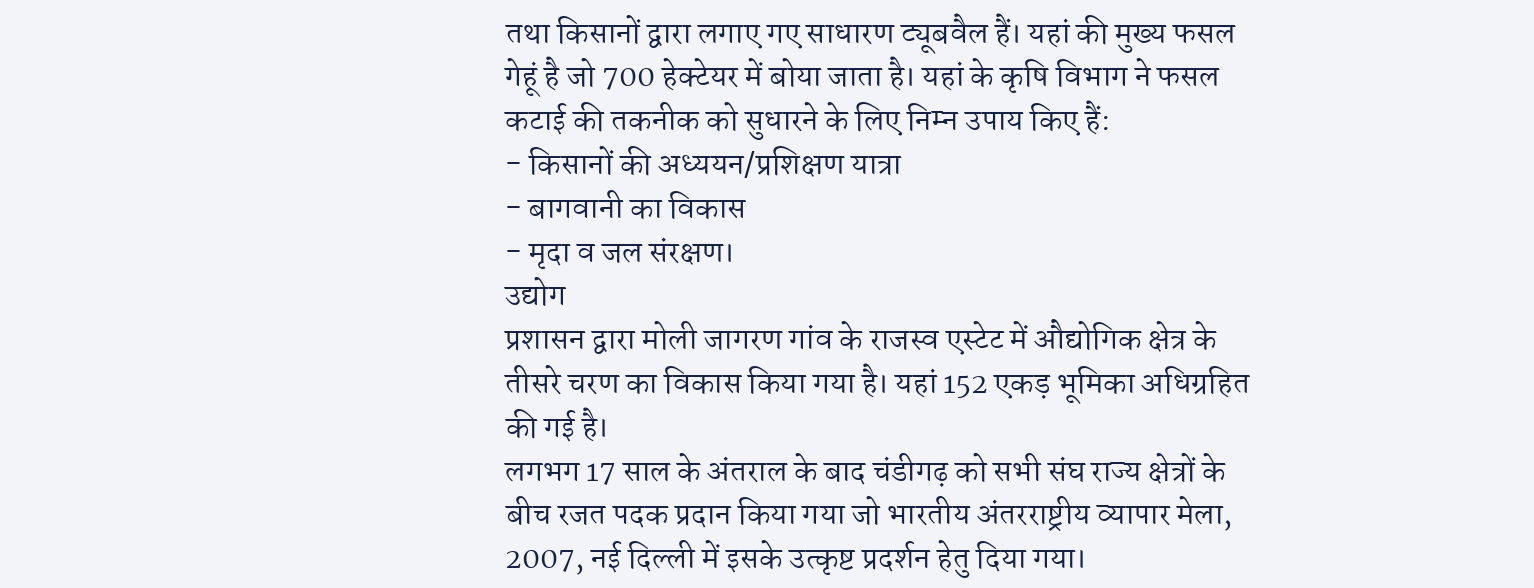तथा किसानों द्वारा लगाए गए साधारण ट्यूबवैल हैं। यहां की मुख्य फसल गेहूं है जो 700 हेक्टेयर में बोया जाता है। यहां के कृषि विभाग ने फसल कटाई की तकनीक को सुधारने के लिए निम्न उपाय किए हैं:
- किसानों की अध्ययन/प्रशिक्षण यात्रा
- बागवानी का विकास
- मृदा व जल संरक्षण।
उद्योग
प्रशासन द्वारा मोली जागरण गांव के राजस्व एस्टेट में औद्योगिक क्षेत्र के तीसरे चरण का विकास किया गया है। यहां 152 एकड़ भूमिका अधिग्रहित की गई है।
लगभग 17 साल के अंतराल के बाद चंडीगढ़ को सभी संघ राज्य क्षेत्रों के बीच रजत पदक प्रदान किया गया जो भारतीय अंतरराष्ट्रीय व्यापार मेला, 2007, नई दिल्ली में इसके उत्कृष्ट प्रदर्शन हेतु दिया गया।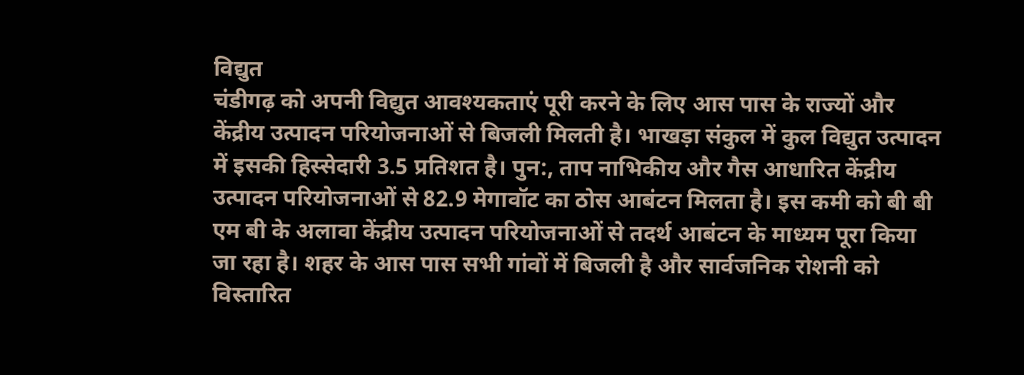विद्युत
चंडीगढ़ को अपनी विद्युत आवश्यकताएं पूरी करने के लिए आस पास के राज्यों और केंद्रीय उत्पादन परियोजनाओं से बिजली मिलती है। भाखड़ा संकुल में कुल विद्युत उत्पादन में इसकी हिस्सेदारी 3.5 प्रतिशत है। पुन:, ताप नाभिकीय और गैस आधारित केंद्रीय उत्पादन परियोजनाओं से 82.9 मेगावॉट का ठोस आबंटन मिलता है। इस कमी को बी बी एम बी के अलावा केंद्रीय उत्पादन परियोजनाओं से तदर्थ आबंटन के माध्यम पूरा किया जा रहा है। शहर के आस पास सभी गांवों में बिजली है और सार्वजनिक रोशनी को विस्तारित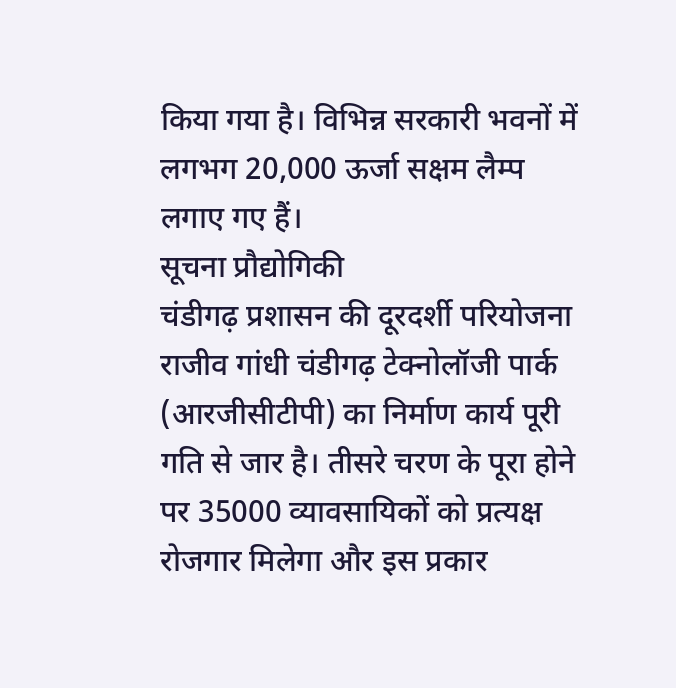किया गया है। विभिन्न सरकारी भवनों में लगभग 20,000 ऊर्जा सक्षम लैम्प लगाए गए हैं।
सूचना प्रौद्योगिकी
चंडीगढ़ प्रशासन की दूरदर्शी परियोजना राजीव गांधी चंडीगढ़ टेक्नोलॉजी पार्क (आरजीसीटीपी) का निर्माण कार्य पूरी गति से जार है। तीसरे चरण के पूरा होने पर 35000 व्यावसायिकों को प्रत्यक्ष रोजगार मिलेगा और इस प्रकार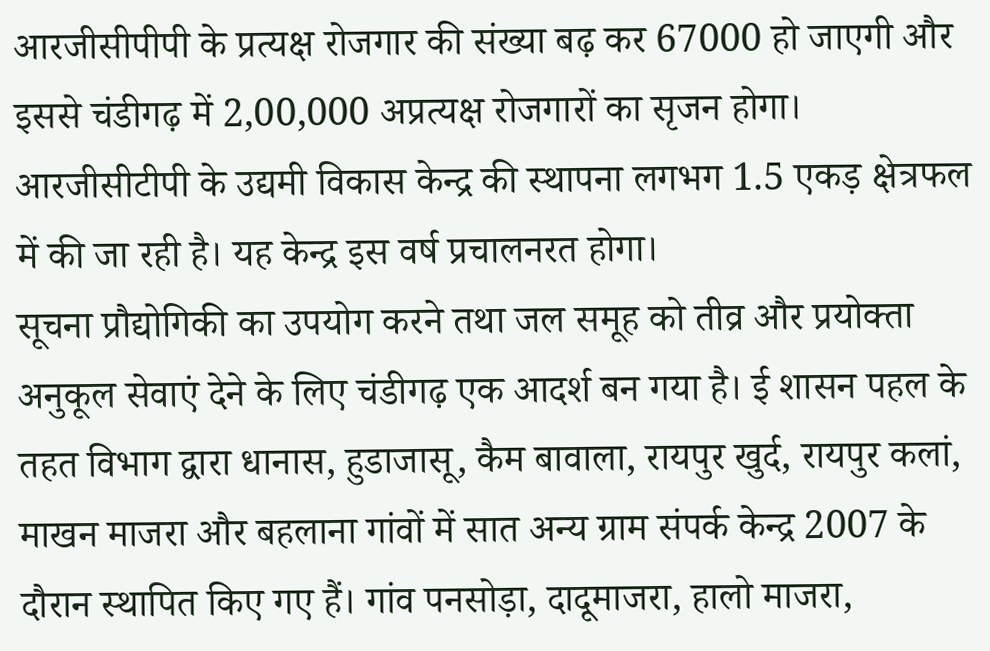आरजीसीपीपी के प्रत्यक्ष रोजगार की संख्या बढ़ कर 67000 हो जाएगी और इससे चंडीगढ़ में 2,00,000 अप्रत्यक्ष रोजगारों का सृजन होगा। आरजीसीटीपी के उद्यमी विकास केन्द्र की स्थापना लगभग 1.5 एकड़ क्षेत्रफल में की जा रही है। यह केन्द्र इस वर्ष प्रचालनरत होगा।
सूचना प्रौद्योगिकी का उपयोग करने तथा जल समूह को तीव्र और प्रयोक्ता अनुकूल सेवाएं देने के लिए चंडीगढ़ एक आदर्श बन गया है। ई शासन पहल के तहत विभाग द्वारा धानास, हुडाजासू, कैम बावाला, रायपुर खुर्द, रायपुर कलां, माखन माजरा और बहलाना गांवों में सात अन्य ग्राम संपर्क केन्द्र 2007 के दौरान स्थापित किए गए हैं। गांव पनसोड़ा, दादूमाजरा, हालो माजरा,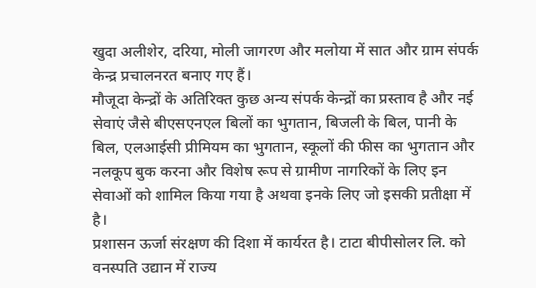खुदा अलीशेर, दरिया, मोली जागरण और मलोया में सात और ग्राम संपर्क केन्द्र प्रचालनरत बनाए गए हैं।
मौजूदा केन्द्रों के अतिरिक्त कुछ अन्य संपर्क केन्द्रों का प्रस्ताव है और नई सेवाएं जैसे बीएसएनएल बिलों का भुगतान, बिजली के बिल, पानी के बिल, एलआईसी प्रीमियम का भुगतान, स्कूलों की फीस का भुगतान और नलकूप बुक करना और विशेष रूप से ग्रामीण नागरिकों के लिए इन सेवाओं को शामिल किया गया है अथवा इनके लिए जो इसकी प्रतीक्षा में है।
प्रशासन ऊर्जा संरक्षण की दिशा में कार्यरत है। टाटा बीपीसोलर लि. को वनस्पति उद्यान में राज्य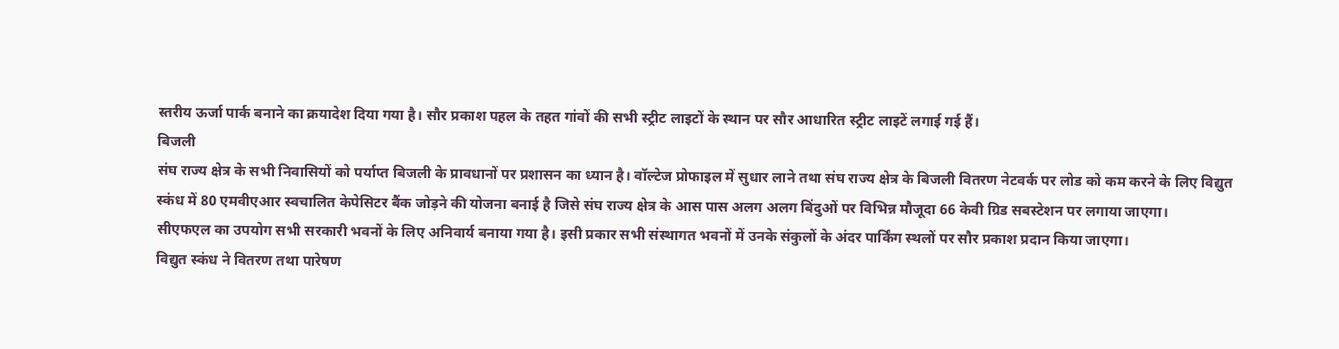स्तरीय ऊर्जा पार्क बनाने का क्रयादेश दिया गया है। सौर प्रकाश पहल के तहत गांवों की सभी स्ट्रीट लाइटों के स्थान पर सौर आधारित स्ट्रीट लाइटें लगाई गई हैं।
बिजली
संघ राज्य क्षेत्र के सभी निवासियों को पर्याप्त बिजली के प्रावधानों पर प्रशासन का ध्यान है। वॉल्टेज प्रोफाइल में सुधार लाने तथा संघ राज्य क्षेत्र के बिजली वितरण नेटवर्क पर लोड को कम करने के लिए विद्युत स्कंध में 80 एमवीएआर स्वचालित केपेसिटर बैंक जोड़ने की योजना बनाई है जिसे संघ राज्य क्षेत्र के आस पास अलग अलग बिंदुओं पर विभिन्न मौजूदा 66 केवी ग्रिड सबस्टेशन पर लगाया जाएगा।
सीएफएल का उपयोग सभी सरकारी भवनों के लिए अनिवार्य बनाया गया है। इसी प्रकार सभी संस्थागत भवनों में उनके संकुलों के अंदर पार्किंग स्थलों पर सौर प्रकाश प्रदान किया जाएगा।
विद्युत स्कंध ने वितरण तथा पारेषण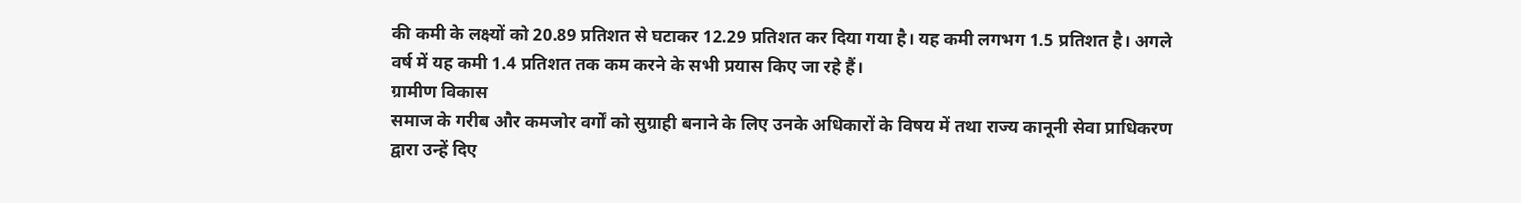की कमी के लक्ष्यों को 20.89 प्रतिशत से घटाकर 12.29 प्रतिशत कर दिया गया है। यह कमी लगभग 1.5 प्रतिशत है। अगले वर्ष में यह कमी 1.4 प्रतिशत तक कम करने के सभी प्रयास किए जा रहे हैं।
ग्रामीण विकास
समाज के गरीब और कमजोर वर्गों को सुग्राही बनाने के लिए उनके अधिकारों के विषय में तथा राज्य कानूनी सेवा प्राधिकरण द्वारा उन्हें दिए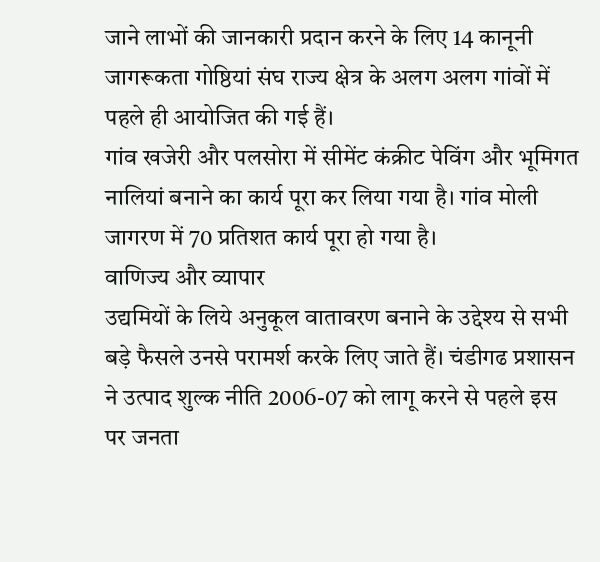जाने लाभों की जानकारी प्रदान करने के लिए 14 कानूनी जागरूकता गोष्ठियां संघ राज्य क्षेत्र के अलग अलग गांवों में पहले ही आयोजित की गई हैं।
गांव खजेरी और पलसोरा में सीमेंट कंक्रीट पेविंग और भूमिगत नालियां बनाने का कार्य पूरा कर लिया गया है। गांव मोली जागरण में 70 प्रतिशत कार्य पूरा हो गया है।
वाणिज्य और व्यापार
उद्यमियों के लिये अनुकूल वातावरण बनाने के उद्देश्य से सभी बड़े फैसले उनसे परामर्श करके लिए जाते हैं। चंडीगढ प्रशासन ने उत्पाद शुल्क नीति 2006-07 को लागू करने से पहले इस पर जनता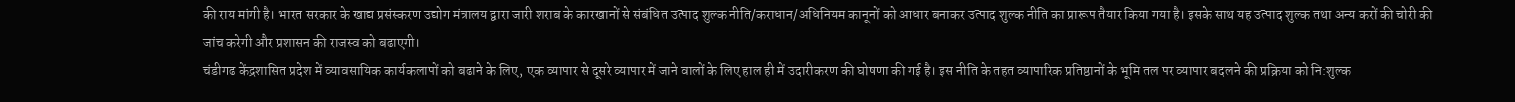की राय मांगी है। भारत सरकार के खाद्य प्रसंस्करण उद्योग मंत्रालय द्वारा जारी शराब के कारखानों से संबंधित उत्पाद शुल्क नीति/कराधान/अधिनियम कानूनों को आधार बनाकर उत्पाद शुल्क नीति का प्रारूप तैयार किया गया है। इसके साथ यह उत्पाद शुल्क तथा अन्य करों की चोरी की जांच करेगी और प्रशासन की राजस्व को बढाएगी।
चंडीगढ केंद्रशासित प्रदेश में व्यावसायिक कार्यकलापों को बढाने के लिए, एक व्यापार से दूसरे व्यापार में जाने वालों के लिए हाल ही में उदारीकरण की घोषणा की गई है। इस नीति के तहत व्यापारिक प्रतिष्ठानों के भूमि तल पर व्यापार बदलने की प्रक्रिया को नि:शुल्क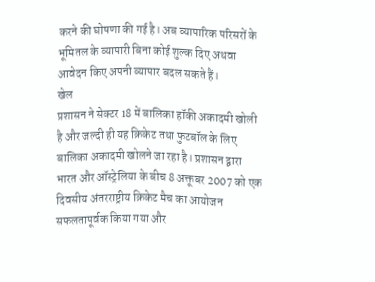करने की घोषणा की गई है। अब व्यापारिक परिसरों के भूमितल के व्यापारी बिना कोई शुल्क दिए अथवा आवेदन किए अपनी व्यापार बदल सकते हैं।
खेल
प्रशासन ने सेक्टर 18 में बालिका हॉकी अकादमी खोली है और जल्दी ही यह क्रिकेट तथा फुटबॉल के लिए बालिका अकादमी खोलने जा रहा है। प्रशासन द्वारा भारत और ऑस्ट्रेलिया के बीच 8 अक्तूबर 2007 को एक दिवसीय अंतरराष्ट्रीय क्रिकेट मैच का आयोजन सफलतापूर्वक किया गया और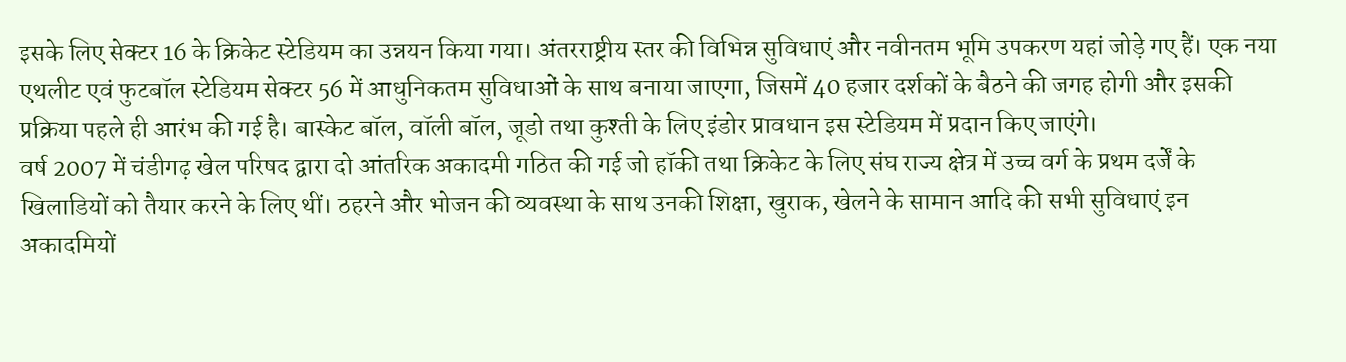इसके लिए सेक्टर 16 के क्रिकेट स्टेडियम का उन्नयन किया गया। अंतरराष्ट्रीय स्तर की विभिन्न सुविधाएं और नवीनतम भूमि उपकरण यहां जोड़े गए हैं। एक नया एथलीट एवं फुटबॉल स्टेडियम सेक्टर 56 में आधुनिकतम सुविधाओं के साथ बनाया जाएगा, जिसमें 40 हजार दर्शकों के बैठने की जगह होगी और इसकी प्रक्रिया पहले ही आरंभ की गई है। बास्केट बॉल, वॉली बॉल, जूडो तथा कुश्ती के लिए इंडोर प्रावधान इस स्टेडियम में प्रदान किए जाएंगे।
वर्ष 2007 में चंडीगढ़ खेल परिषद द्वारा दो आंतरिक अकादमी गठित की गई जो हॉकी तथा क्रिकेट के लिए संघ राज्य क्षेत्र में उच्च वर्ग के प्रथम दर्जें के खिलाडियों को तैयार करने के लिए थीं। ठहरने और भोजन की व्यवस्था के साथ उनकी शिक्षा, खुराक, खेलने के सामान आदि की सभी सुविधाएं इन अकादमियों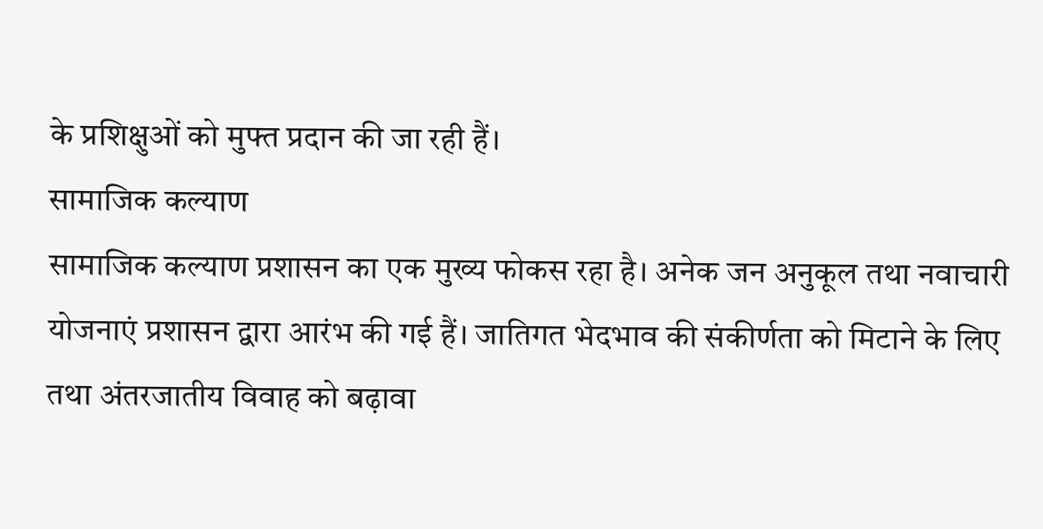के प्रशिक्षुओं को मुफ्त प्रदान की जा रही हैं।
सामाजिक कल्याण
सामाजिक कल्याण प्रशासन का एक मुख्य फोकस रहा है। अनेक जन अनुकूल तथा नवाचारी योजनाएं प्रशासन द्वारा आरंभ की गई हैं। जातिगत भेदभाव की संकीर्णता को मिटाने के लिए तथा अंतरजातीय विवाह को बढ़ावा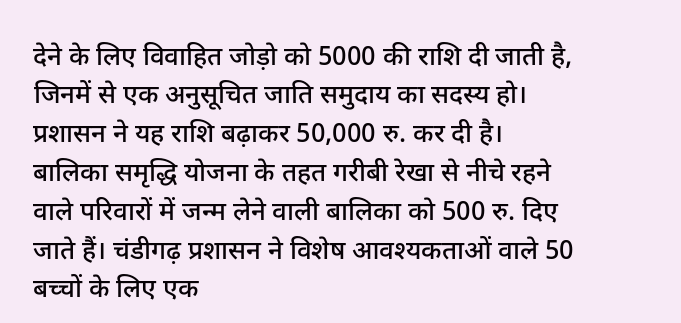देने के लिए विवाहित जोड़ो को 5000 की राशि दी जाती है, जिनमें से एक अनुसूचित जाति समुदाय का सदस्य हो। प्रशासन ने यह राशि बढ़ाकर 50,000 रु. कर दी है।
बालिका समृद्धि योजना के तहत गरीबी रेखा से नीचे रहने वाले परिवारों में जन्म लेने वाली बालिका को 500 रु. दिए जाते हैं। चंडीगढ़ प्रशासन ने विशेष आवश्यकताओं वाले 50 बच्चों के लिए एक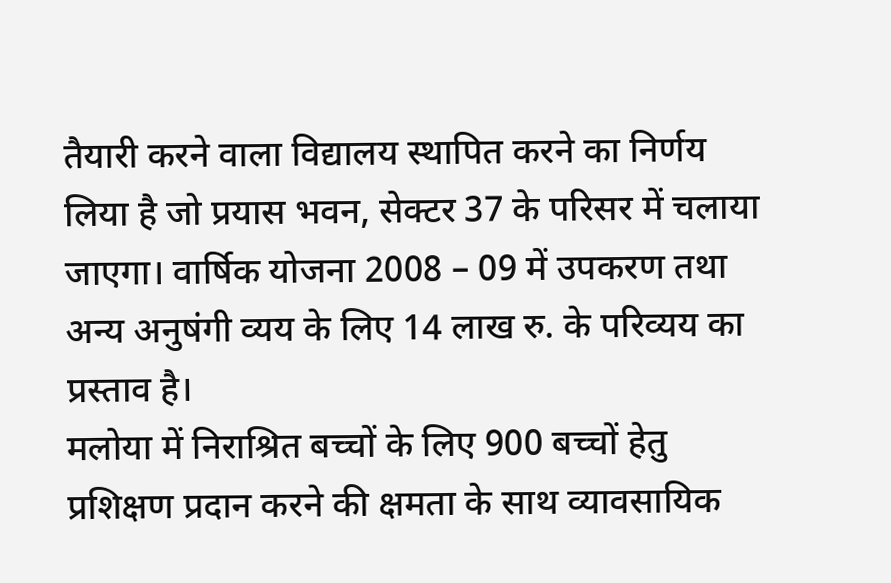तैयारी करने वाला विद्यालय स्थापित करने का निर्णय लिया है जो प्रयास भवन, सेक्टर 37 के परिसर में चलाया जाएगा। वार्षिक योजना 2008 – 09 में उपकरण तथा अन्य अनुषंगी व्यय के लिए 14 लाख रु. के परिव्यय का प्रस्ताव है।
मलोया में निराश्रित बच्चों के लिए 900 बच्चों हेतु प्रशिक्षण प्रदान करने की क्षमता के साथ व्यावसायिक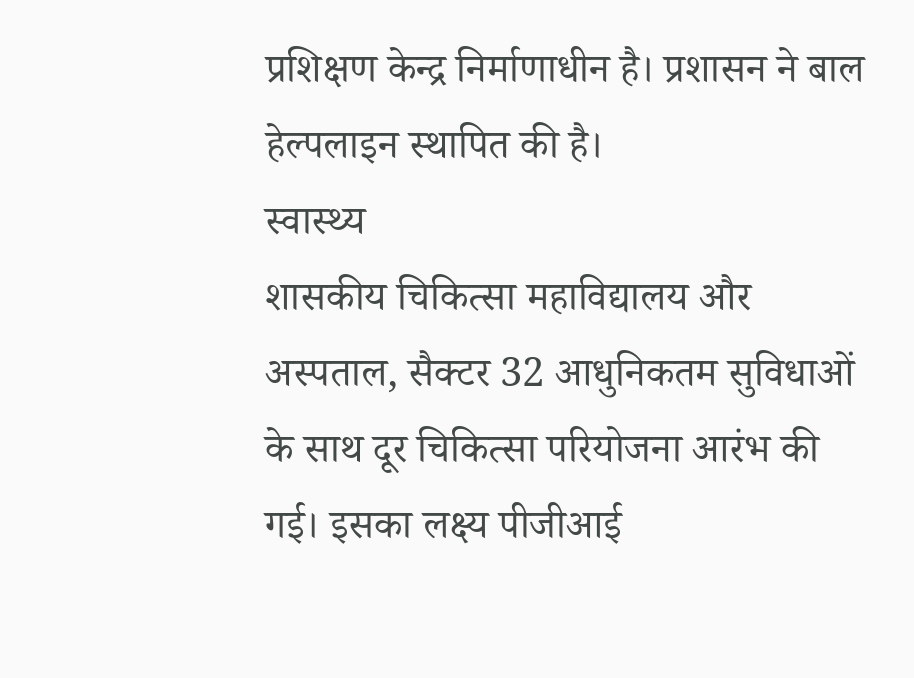प्रशिक्षण केन्द्र निर्माणाधीन है। प्रशासन ने बाल हेल्पलाइन स्थापित की है।
स्वास्थ्य
शासकीय चिकित्सा महाविद्यालय और अस्पताल, सैक्टर 32 आधुनिकतम सुविधाओं के साथ दूर चिकित्सा परियोजना आरंभ की गई। इसका लक्ष्य पीजीआई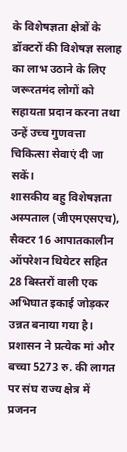के विशेषज्ञता क्षेत्रों के डॉक्टरों की विशेषज्ञ सलाह का लाभ उठाने के लिए जरूरतमंद लोगों को सहायता प्रदान करना तथा उन्हें उच्च गुणवत्ता चिकित्सा सेवाएं दी जा सकें।
शासकीय बहु विशेषज्ञता अस्पताल (जीएमएसएच), सैक्टर 16 आपातकालीन ऑपरेशन थियेटर सहित 28 बिस्तरों वाली एक अभिघात इकाई जोड़कर उन्नत बनाया गया है।
प्रशासन ने प्रत्येक मां और बच्चा 5273 रु. की लागत पर संघ राज्य क्षेत्र में प्रजनन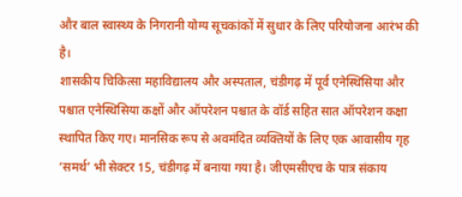और बाल स्वास्थ्य के निगरानी योग्य सूचकांकों में सुधार के लिए परियोजना आरंभ की है।
शासकीय चिकित्सा महाविद्यालय और अस्पताल, चंडीगढ़ में पूर्व एनेस्थिसिया और पश्चात एनेस्थिसिया कक्षों और ऑपरेशन पश्चात के वॉर्ड सहित सात ऑपरेशन कक्षा स्थापित किए गए। मानसिक रूप से अवमंदित व्यक्तियों के लिए एक आवासीय गृह ‘समर्थ’ भी सेक्टर 15, चंडीगढ़ में बनाया गया है। जीएमसीएच के पात्र संकाय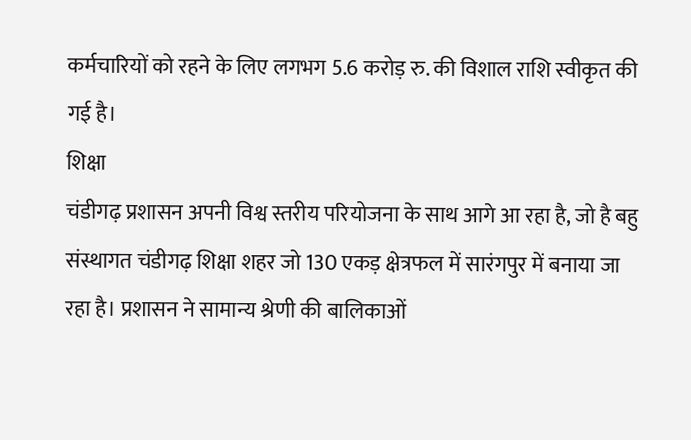कर्मचारियों को रहने के लिए लगभग 5.6 करोड़ रु. की विशाल राशि स्वीकृत की गई है।
शिक्षा
चंडीगढ़ प्रशासन अपनी विश्व स्तरीय परियोजना के साथ आगे आ रहा है, जो है बहु संस्थागत चंडीगढ़ शिक्षा शहर जो 130 एकड़ क्षेत्रफल में सारंगपुर में बनाया जा रहा है। प्रशासन ने सामान्य श्रेणी की बालिकाओं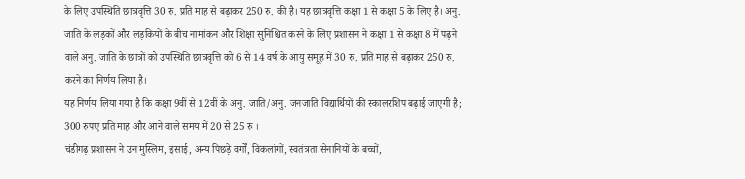के लिए उपस्थिति छात्रवृत्ति 30 रु. प्रति माह से बढ़ाकर 250 रु. की है। यह छात्रवृत्ति कक्षा 1 से कक्षा 5 के लिए है। अनु. जाति के लड़कों और लड़कियों के बीच नामांकन और शिक्षा सुनिश्चित करने के लिए प्रशासन ने कक्षा 1 से कक्षा 8 में पढ़ने वाले अनु. जाति के छात्रों को उपस्थिति छात्रवृत्ति को 6 से 14 वर्ष के आयु समूह में 30 रु. प्रति माह से बढ़ाकर 250 रु. करने का निर्णय लिया है।
यह निर्णय लिया गया है कि कक्षा 9वीं से 12वीं के अनु. जाति/अनु. जनजाति विद्यार्थियों की स्कालरशिप बढ़ाई जाएगी है; 300 रुपए प्रति माह और आने वाले समय में 20 से 25 रु ।
चंडीगढ़ प्रशासन ने उन मुस्लिम, इसाई, अन्य पिछड़े वर्गों, विकलांगों, स्वतंत्रता सेनानियों के बच्चों,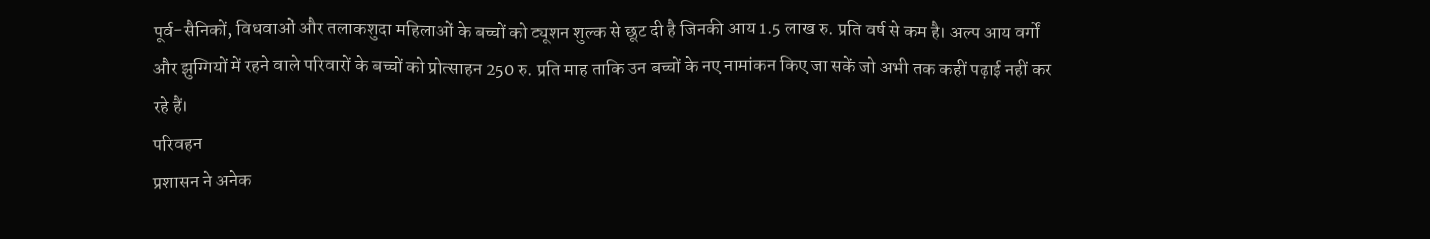पूर्व-सैनिकों, विधवाओं और तलाकशुदा महिलाओं के बच्चों को ट्यूशन शुल्क से छूट दी है जिनकी आय 1.5 लाख रु. प्रति वर्ष से कम है। अल्प आय वर्गों और झुग्गियों में रहने वाले परिवारों के बच्चों को प्रोत्साहन 250 रु. प्रति माह ताकि उन बच्चों के नए नामांकन किए जा सकें जो अभी तक कहीं पढ़ाई नहीं कर रहे हैं।
परिवहन
प्रशासन ने अनेक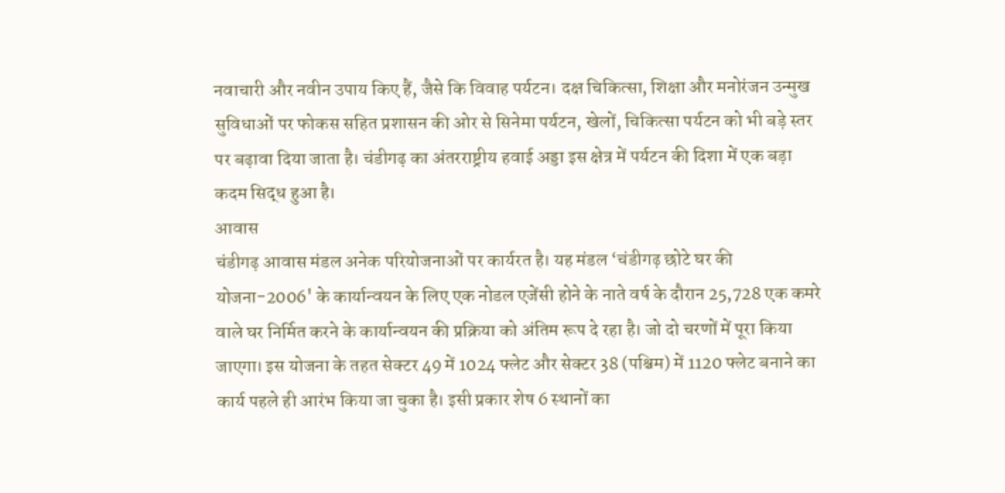नवाचारी और नवीन उपाय किए हैं, जैसे कि विवाह पर्यटन। दक्ष चिकित्सा, शिक्षा और मनोरंजन उन्मुख सुविधाओं पर फोकस सहित प्रशासन की ओर से सिनेमा पर्यटन, खेलों, चिकित्सा पर्यटन को भी बड़े स्तर पर बढ़ावा दिया जाता है। चंडीगढ़ का अंतरराष्ट्रीय हवाई अड्डा इस क्षेत्र में पर्यटन की दिशा में एक बड़ा कदम सिद्ध हुआ है।
आवास
चंडीगढ़ आवास मंडल अनेक परियोजनाओं पर कार्यरत है। यह मंडल ‘चंडीगढ़ छोटे घर की योजना-2006' के कार्यान्वयन के लिए एक नोडल एजेंसी होने के नाते वर्ष के दौरान 25,728 एक कमरे वाले घर निर्मित करने के कार्यान्वयन की प्रक्रिया को अंतिम रूप दे रहा है। जो दो चरणों में पूरा किया जाएगा। इस योजना के तहत सेक्टर 49 में 1024 फ्लेट और सेक्टर 38 (पश्चिम) में 1120 फ्लेट बनाने का कार्य पहले ही आरंभ किया जा चुका है। इसी प्रकार शेष 6 स्थानों का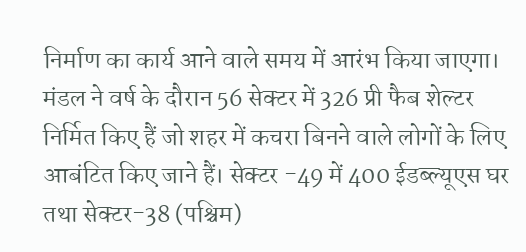निर्माण का कार्य आने वाले समय में आरंभ किया जाएगा।
मंडल ने वर्ष के दौरान 56 सेक्टर में 326 प्री फैब शेल्टर निर्मित किए हैं जो शहर में कचरा बिनने वाले लोगों के लिए आबंटित किए जाने हैं। सेक्टर -49 में 400 ईडब्ल्यूएस घर तथा सेक्टर-38 (पश्चिम)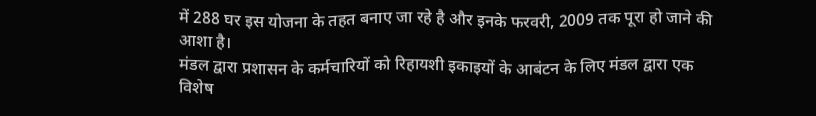में 288 घर इस योजना के तहत बनाए जा रहे है और इनके फरवरी, 2009 तक पूरा हो जाने की आशा है।
मंडल द्वारा प्रशासन के कर्मचारियों को रिहायशी इकाइयों के आबंटन के लिए मंडल द्वारा एक विशेष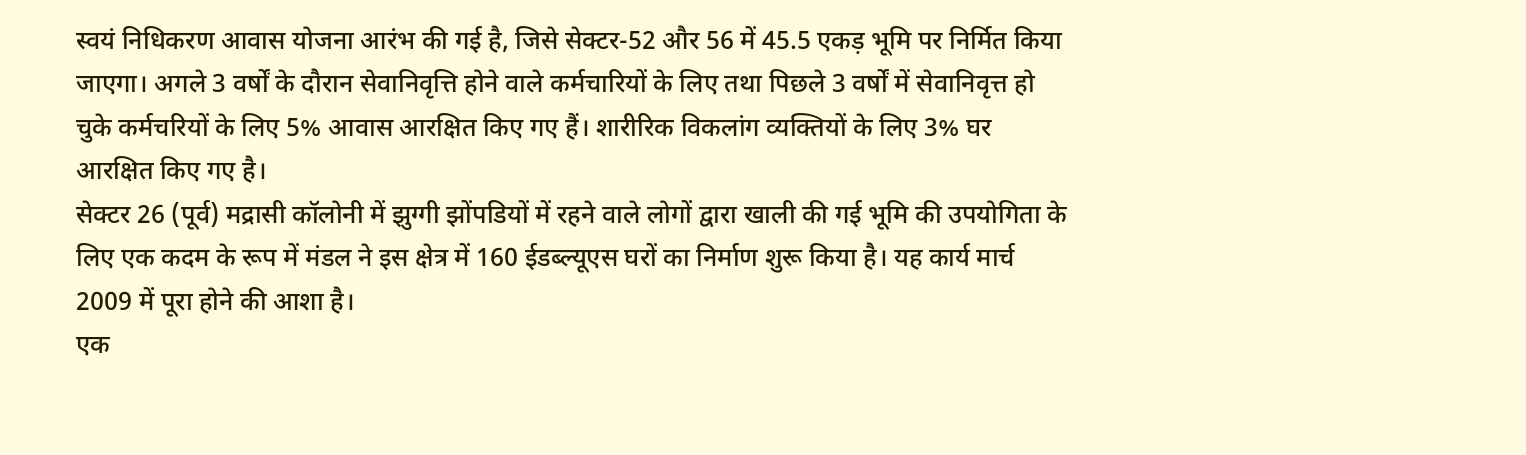स्वयं निधिकरण आवास योजना आरंभ की गई है, जिसे सेक्टर-52 और 56 में 45.5 एकड़ भूमि पर निर्मित किया जाएगा। अगले 3 वर्षों के दौरान सेवानिवृत्ति होने वाले कर्मचारियों के लिए तथा पिछले 3 वर्षों में सेवानिवृत्त हो चुके कर्मचरियों के लिए 5% आवास आरक्षित किए गए हैं। शारीरिक विकलांग व्यक्तियों के लिए 3% घर आरक्षित किए गए है।
सेक्टर 26 (पूर्व) मद्रासी कॉलोनी में झुग्गी झोंपडियों में रहने वाले लोगों द्वारा खाली की गई भूमि की उपयोगिता के लिए एक कदम के रूप में मंडल ने इस क्षेत्र में 160 ईडब्ल्यूएस घरों का निर्माण शुरू किया है। यह कार्य मार्च 2009 में पूरा होने की आशा है।
एक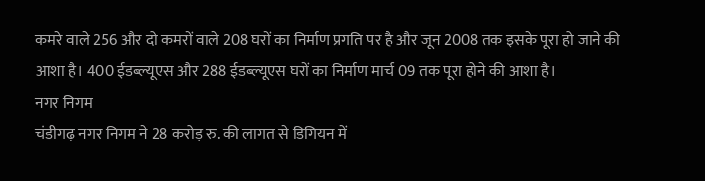कमरे वाले 256 और दो कमरों वाले 208 घरों का निर्माण प्रगति पर है और जून 2008 तक इसके पूरा हो जाने की आशा है। 400 ईडब्ल्यूएस और 288 ईडब्ल्यूएस घरों का निर्माण मार्च 09 तक पूरा होने की आशा है।
नगर निगम
चंडीगढ़ नगर निगम ने 28 करोड़ रु. की लागत से डिगियन में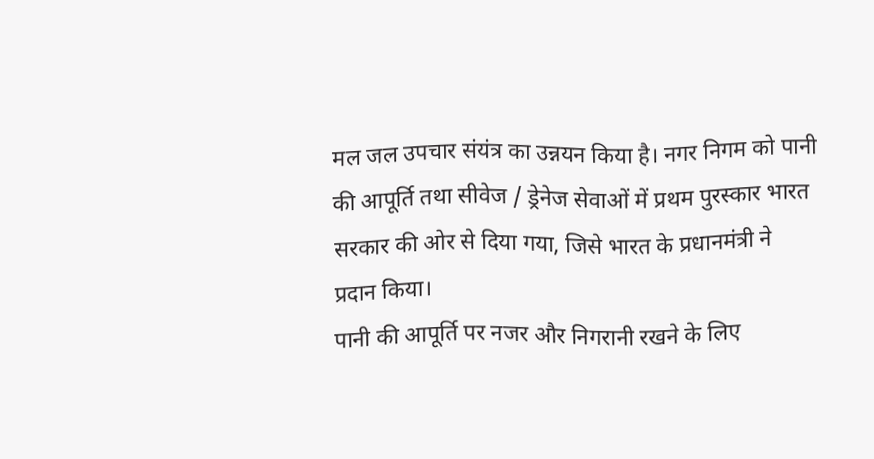मल जल उपचार संयंत्र का उन्नयन किया है। नगर निगम को पानी की आपूर्ति तथा सीवेज / ड्रेनेज सेवाओं में प्रथम पुरस्कार भारत सरकार की ओर से दिया गया, जिसे भारत के प्रधानमंत्री ने प्रदान किया।
पानी की आपूर्ति पर नजर और निगरानी रखने के लिए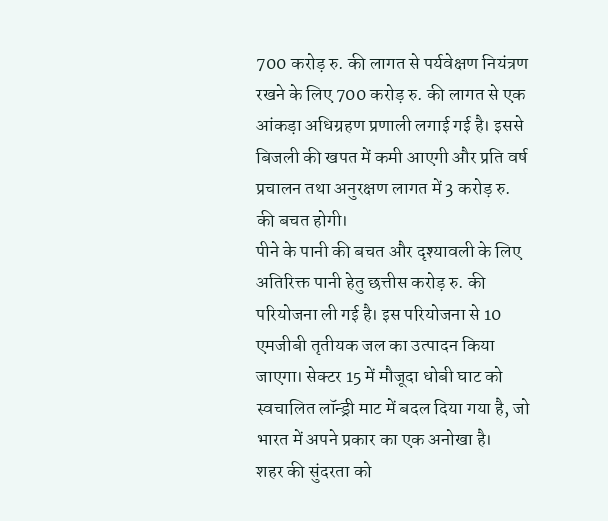700 करोड़ रु. की लागत से पर्यवेक्षण नियंत्रण रखने के लिए 700 करोड़ रु. की लागत से एक आंकड़ा अधिग्रहण प्रणाली लगाई गई है। इससे बिजली की खपत में कमी आएगी और प्रति वर्ष प्रचालन तथा अनुरक्षण लागत में 3 करोड़ रु. की बचत होगी।
पीने के पानी की बचत और दृश्यावली के लिए अतिरिक्त पानी हेतु छत्तीस करोड़ रु. की परियोजना ली गई है। इस परियोजना से 10 एमजीबी तृतीयक जल का उत्पादन किया जाएगा। सेक्टर 15 में मौजूदा धोबी घाट को स्वचालित लॉन्ड्री माट में बदल दिया गया है, जो भारत में अपने प्रकार का एक अनोखा है।
शहर की सुंदरता को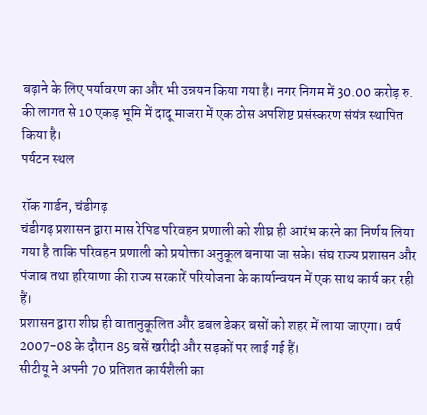बढ़ाने के लिए पर्यावरण का और भी उन्नयन किया गया है। नगर निगम में 30.00 करोड़ रु. की लागत से 10 एकड़ भूमि में दादू माजरा में एक ठोस अपशिष्ट प्रसंस्करण संयंत्र स्थापित किया है।
पर्यटन स्थल

रॉक गार्डन, चंडीगढ़
चंडीगढ़ प्रशासन द्वारा मास रेपिड परिवहन प्रणाली को शीघ्र ही आरंभ करने का निर्णय लिया गया है ताकि परिवहन प्रणाली को प्रयोक्ता अनुकूल बनाया जा सके। संघ राज्य प्रशासन और पंजाब तथा हरियाणा की राज्य सरकारें परियोजना के कार्यान्वयन में एक साथ कार्य कर रही हैं।
प्रशासन द्वारा शीघ्र ही वातानुकूलित और डबल डेकर बसों को शहर में लाया जाएगा। वर्ष 2007-08 के दौरान 85 बसें खरीदी और सड़कों पर लाई गई हैं।
सीटीयू ने अपनी 70 प्रतिशत कार्यशैली का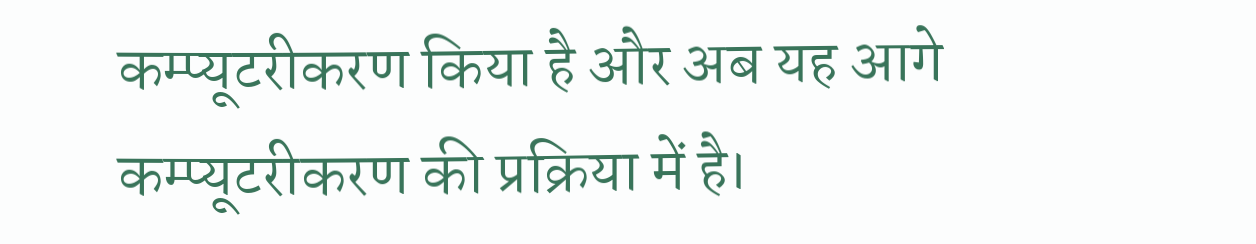कम्प्यूटरीकरण किया है और अब यह आगे कम्प्यूटरीकरण की प्रक्रिया में है।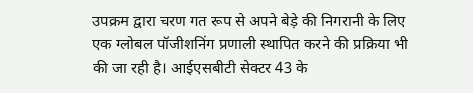उपक्रम द्वारा चरण गत रूप से अपने बेड़े की निगरानी के लिए एक ग्लोबल पॉजीशनिंग प्रणाली स्थापित करने की प्रक्रिया भी की जा रही है। आईएसबीटी सेक्टर 43 के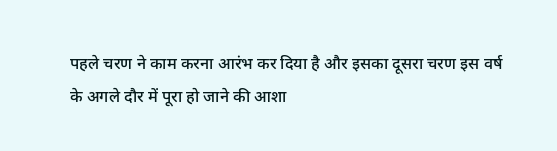पहले चरण ने काम करना आरंभ कर दिया है और इसका दूसरा चरण इस वर्ष के अगले दौर में पूरा हो जाने की आशा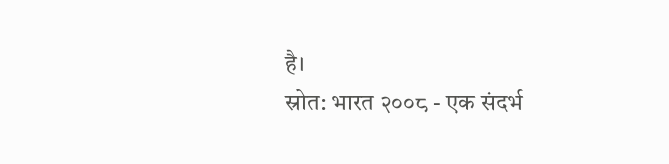है।
स्रोत: भारत २००८ - एक संदर्भ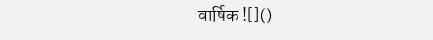वार्षिक ![]()